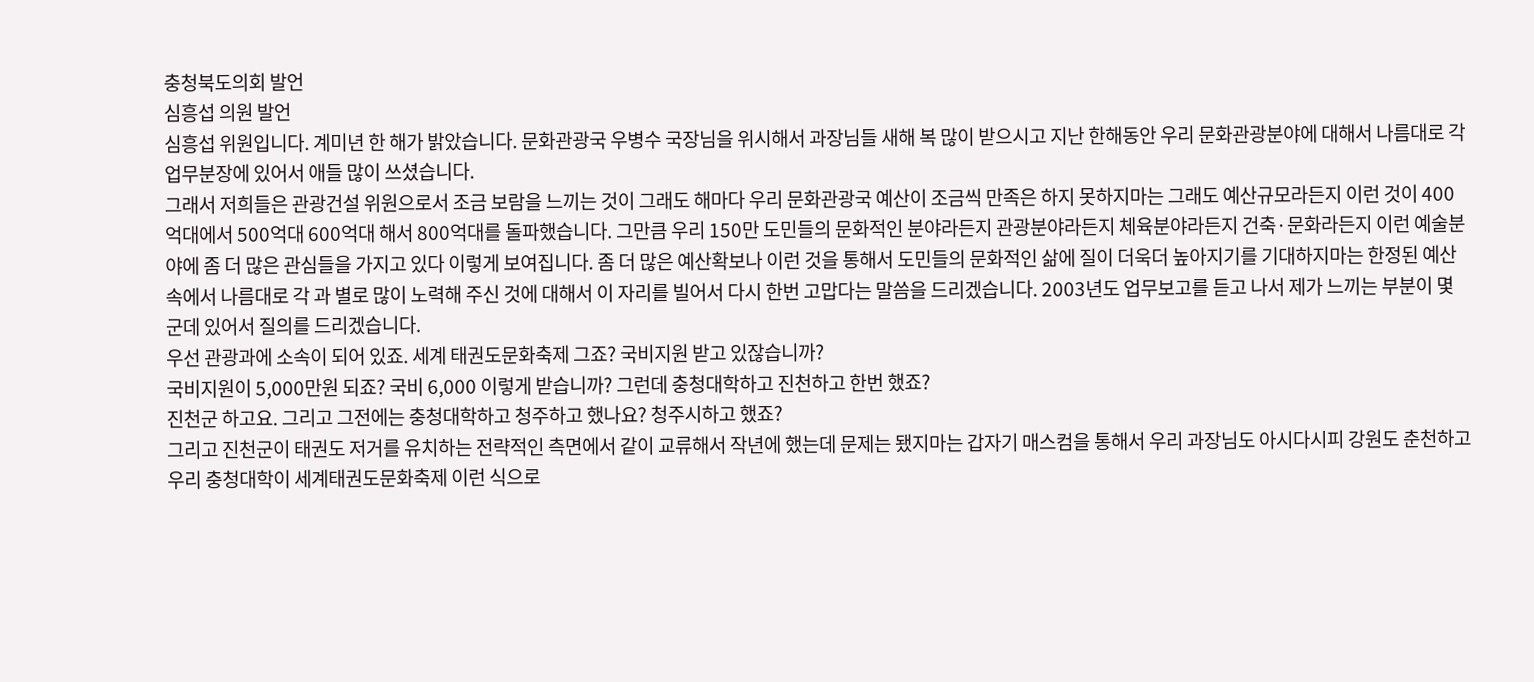충청북도의회 발언
심흥섭 의원 발언
심흥섭 위원입니다. 계미년 한 해가 밝았습니다. 문화관광국 우병수 국장님을 위시해서 과장님들 새해 복 많이 받으시고 지난 한해동안 우리 문화관광분야에 대해서 나름대로 각 업무분장에 있어서 애들 많이 쓰셨습니다.
그래서 저희들은 관광건설 위원으로서 조금 보람을 느끼는 것이 그래도 해마다 우리 문화관광국 예산이 조금씩 만족은 하지 못하지마는 그래도 예산규모라든지 이런 것이 400억대에서 500억대 600억대 해서 800억대를 돌파했습니다. 그만큼 우리 150만 도민들의 문화적인 분야라든지 관광분야라든지 체육분야라든지 건축·문화라든지 이런 예술분야에 좀 더 많은 관심들을 가지고 있다 이렇게 보여집니다. 좀 더 많은 예산확보나 이런 것을 통해서 도민들의 문화적인 삶에 질이 더욱더 높아지기를 기대하지마는 한정된 예산속에서 나름대로 각 과 별로 많이 노력해 주신 것에 대해서 이 자리를 빌어서 다시 한번 고맙다는 말씀을 드리겠습니다. 2003년도 업무보고를 듣고 나서 제가 느끼는 부분이 몇 군데 있어서 질의를 드리겠습니다.
우선 관광과에 소속이 되어 있죠. 세계 태권도문화축제 그죠? 국비지원 받고 있잖습니까?
국비지원이 5,000만원 되죠? 국비 6,000 이렇게 받습니까? 그런데 충청대학하고 진천하고 한번 했죠?
진천군 하고요. 그리고 그전에는 충청대학하고 청주하고 했나요? 청주시하고 했죠?
그리고 진천군이 태권도 저거를 유치하는 전략적인 측면에서 같이 교류해서 작년에 했는데 문제는 됐지마는 갑자기 매스컴을 통해서 우리 과장님도 아시다시피 강원도 춘천하고 우리 충청대학이 세계태권도문화축제 이런 식으로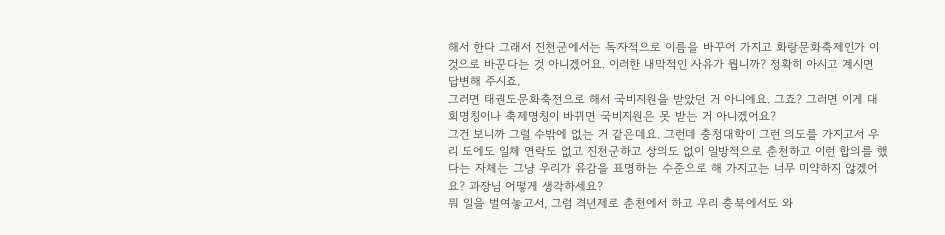해서 한다 그래서 진천군에서는 독자적으로 이름을 바꾸어 가지고 화랑문화축제인가 이것으로 바꾼다는 것 아니겠어요. 이러한 내막적인 사유가 뭡니까? 정확히 아시고 계시면 답변해 주시죠.
그러면 태권도문화축전으로 해서 국비지원을 받았던 거 아니에요. 그죠? 그러면 이게 대회명칭이나 축제명칭이 바뀌면 국비지원은 못 받는 거 아니겠어요?
그건 보니까 그럴 수밖에 없는 거 같은데요. 그런데 충청대학이 그런 의도를 가지고서 우리 도에도 일체 연락도 없고 진천군하고 상의도 없이 일방적으로 춘천하고 이런 합의를 했다는 자체는 그냥 우리가 유감을 표명하는 수준으로 해 가지고는 너무 미약하지 않겠어요? 과장님 어떻게 생각하세요?
뭐 일을 벌여놓고서, 그럼 격년제로 춘천에서 하고 우리 충북에서도 와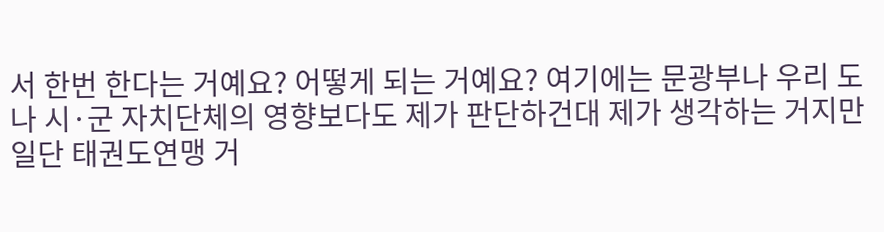서 한번 한다는 거예요? 어떻게 되는 거예요? 여기에는 문광부나 우리 도나 시·군 자치단체의 영향보다도 제가 판단하건대 제가 생각하는 거지만 일단 태권도연맹 거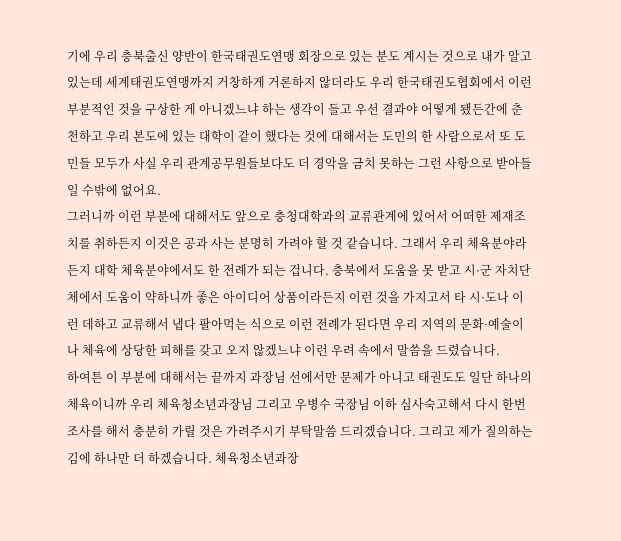기에 우리 충북출신 양반이 한국태권도연맹 회장으로 있는 분도 계시는 것으로 내가 알고 있는데 세계태권도연맹까지 거창하게 거론하지 않더라도 우리 한국태권도협회에서 이런 부분적인 것을 구상한 게 아니겠느냐 하는 생각이 들고 우선 결과야 어떻게 됐든간에 춘천하고 우리 본도에 있는 대학이 같이 했다는 것에 대해서는 도민의 한 사람으로서 또 도민들 모두가 사실 우리 관계공무원들보다도 더 경악을 금치 못하는 그런 사항으로 받아들일 수밖에 없어요.
그러니까 이런 부분에 대해서도 앞으로 충청대학과의 교류관계에 있어서 어떠한 제재조치를 취하든지 이것은 공과 사는 분명히 가려야 할 것 같습니다. 그래서 우리 체육분야라든지 대학 체육분야에서도 한 전례가 되는 겁니다. 충북에서 도움을 못 받고 시·군 자치단체에서 도움이 약하니까 좋은 아이디어 상품이라든지 이런 것을 가지고서 타 시·도나 이런 데하고 교류해서 냅다 팔아먹는 식으로 이런 전례가 된다면 우리 지역의 문화·예술이나 체육에 상당한 피해를 갖고 오지 않겠느냐 이런 우려 속에서 말씀을 드렸습니다.
하여튼 이 부분에 대해서는 끝까지 과장님 선에서만 문제가 아니고 태권도도 일단 하나의 체육이니까 우리 체육청소년과장님 그리고 우병수 국장님 이하 심사숙고해서 다시 한번 조사를 해서 충분히 가릴 것은 가려주시기 부탁말씀 드리겠습니다. 그리고 제가 질의하는 김에 하나만 더 하겠습니다. 체육청소년과장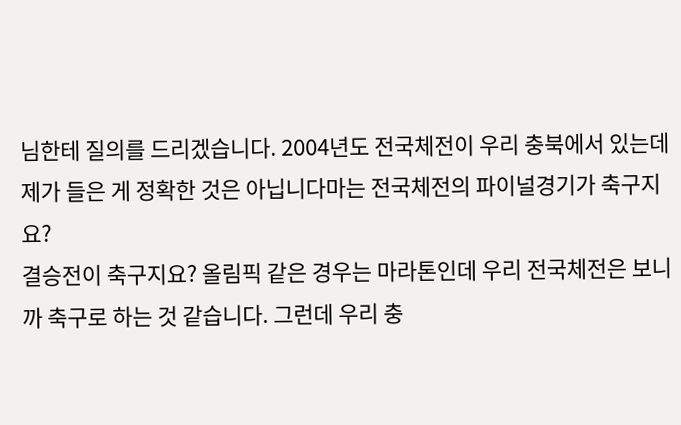님한테 질의를 드리겠습니다. 2004년도 전국체전이 우리 충북에서 있는데 제가 들은 게 정확한 것은 아닙니다마는 전국체전의 파이널경기가 축구지요?
결승전이 축구지요? 올림픽 같은 경우는 마라톤인데 우리 전국체전은 보니까 축구로 하는 것 같습니다. 그런데 우리 충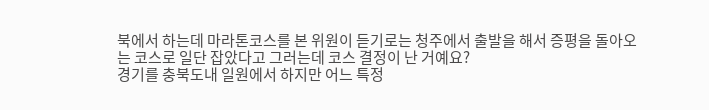북에서 하는데 마라톤코스를 본 위원이 듣기로는 청주에서 출발을 해서 증평을 돌아오는 코스로 일단 잡았다고 그러는데 코스 결정이 난 거예요?
경기를 충북도내 일원에서 하지만 어느 특정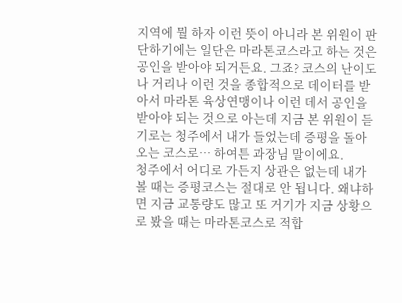지역에 뭘 하자 이런 뜻이 아니라 본 위원이 판단하기에는 일단은 마라톤코스라고 하는 것은 공인을 받아야 되거든요. 그죠? 코스의 난이도나 거리나 이런 것을 종합적으로 데이터를 받아서 마라톤 육상연맹이나 이런 데서 공인을 받아야 되는 것으로 아는데 지금 본 위원이 듣기로는 청주에서 내가 들었는데 증평을 돌아오는 코스로… 하여튼 과장님 말이에요.
청주에서 어디로 가든지 상관은 없는데 내가 볼 때는 증평코스는 절대로 안 됩니다. 왜냐하면 지금 교통량도 많고 또 거기가 지금 상황으로 봤을 때는 마라톤코스로 적합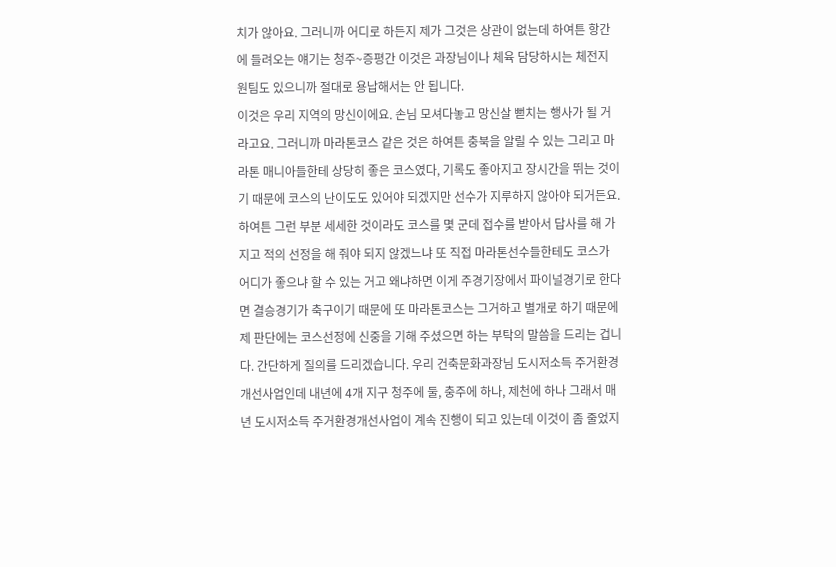치가 않아요. 그러니까 어디로 하든지 제가 그것은 상관이 없는데 하여튼 항간에 들려오는 얘기는 청주~증평간 이것은 과장님이나 체육 담당하시는 체전지원팀도 있으니까 절대로 용납해서는 안 됩니다.
이것은 우리 지역의 망신이에요. 손님 모셔다놓고 망신살 뻗치는 행사가 될 거라고요. 그러니까 마라톤코스 같은 것은 하여튼 충북을 알릴 수 있는 그리고 마라톤 매니아들한테 상당히 좋은 코스였다, 기록도 좋아지고 장시간을 뛰는 것이기 때문에 코스의 난이도도 있어야 되겠지만 선수가 지루하지 않아야 되거든요.
하여튼 그런 부분 세세한 것이라도 코스를 몇 군데 접수를 받아서 답사를 해 가지고 적의 선정을 해 줘야 되지 않겠느냐 또 직접 마라톤선수들한테도 코스가 어디가 좋으냐 할 수 있는 거고 왜냐하면 이게 주경기장에서 파이널경기로 한다면 결승경기가 축구이기 때문에 또 마라톤코스는 그거하고 별개로 하기 때문에 제 판단에는 코스선정에 신중을 기해 주셨으면 하는 부탁의 말씀을 드리는 겁니다. 간단하게 질의를 드리겠습니다. 우리 건축문화과장님 도시저소득 주거환경개선사업인데 내년에 4개 지구 청주에 둘, 충주에 하나, 제천에 하나 그래서 매년 도시저소득 주거환경개선사업이 계속 진행이 되고 있는데 이것이 좀 줄었지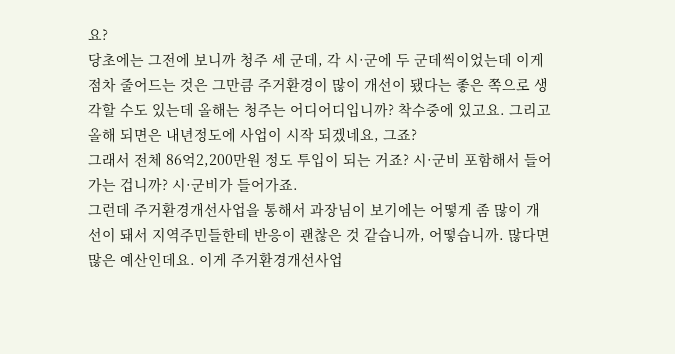요?
당초에는 그전에 보니까 청주 세 군데, 각 시·군에 두 군데씩이었는데 이게 점차 줄어드는 것은 그만큼 주거환경이 많이 개선이 됐다는 좋은 쪽으로 생각할 수도 있는데 올해는 청주는 어디어디입니까? 착수중에 있고요. 그리고 올해 되면은 내년정도에 사업이 시작 되겠네요, 그죠?
그래서 전체 86억2,200만원 정도 투입이 되는 거죠? 시·군비 포함해서 들어가는 겁니까? 시·군비가 들어가죠.
그런데 주거환경개선사업을 통해서 과장님이 보기에는 어떻게 좀 많이 개선이 돼서 지역주민들한테 반응이 괜찮은 것 같습니까, 어떻습니까. 많다면 많은 예산인데요. 이게 주거환경개선사업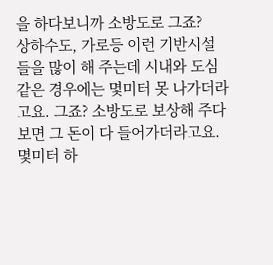을 하다보니까 소방도로 그죠?
상하수도, 가로등 이런 기반시설들을 많이 해 주는데 시내와 도심같은 경우에는 몇미터 못 나가더라고요. 그죠? 소방도로 보상해 주다 보면 그 돈이 다 들어가더라고요.
몇미터 하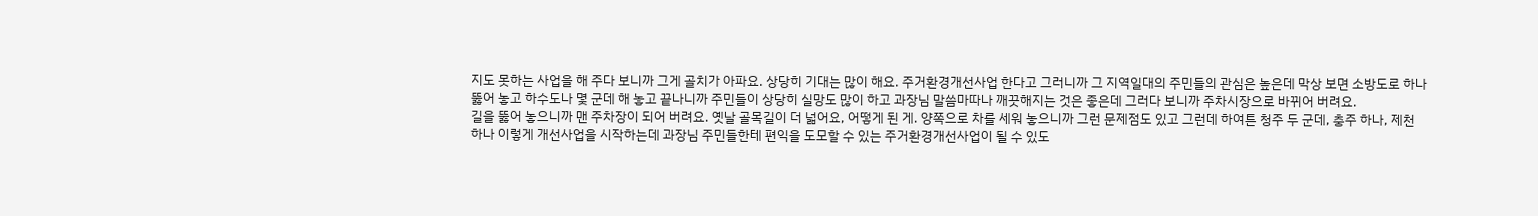지도 못하는 사업을 해 주다 보니까 그게 골치가 아파요. 상당히 기대는 많이 해요. 주거환경개선사업 한다고 그러니까 그 지역일대의 주민들의 관심은 높은데 막상 보면 소방도로 하나 뚫어 놓고 하수도나 몇 군데 해 놓고 끝나니까 주민들이 상당히 실망도 많이 하고 과장님 말씀마따나 깨끗해지는 것은 좋은데 그러다 보니까 주차시장으로 바뀌어 버려요.
길을 뚫어 놓으니까 맨 주차장이 되어 버려요. 옛날 골목길이 더 넓어요, 어떻게 된 게. 양쪽으로 차를 세워 놓으니까 그런 문제점도 있고 그런데 하여튼 청주 두 군데, 충주 하나, 제천 하나 이렇게 개선사업을 시작하는데 과장님 주민들한테 편익을 도모할 수 있는 주거환경개선사업이 될 수 있도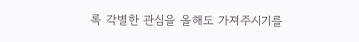록 각별한 관심을 올해도 가져주시기를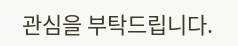관심을 부탁드립니다.